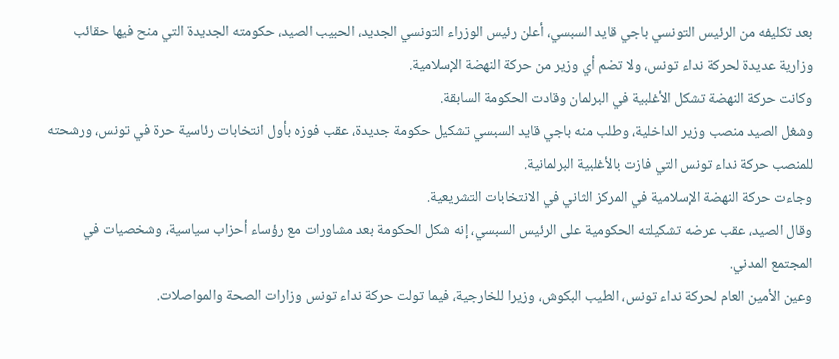بعد تكليفه من الرئيس التونسي باجي قايد السبسي، أعلن رئيس الوزراء التونسي الجديد، الحبيب الصيد، حكومته الجديدة التي منح فيها حقائب وزارية عديدة لحركة نداء تونس، ولا تضم أي وزير من حركة النهضة الإسلامية.
وكانت حركة النهضة تشكل الأغلبية في البرلمان وقادت الحكومة السابقة.
وشغل الصيد منصب وزير الداخلية، وطلب منه باجي قايد السبسي تشكيل حكومة جديدة، عقب فوزه بأول انتخابات رئاسية حرة في تونس، ورشحته للمنصب حركة نداء تونس التي فازت بالأغلبية البرلمانية.
وجاءت حركة النهضة الإسلامية في المركز الثاني في الانتخابات التشريعية.
وقال الصيد، عقب عرضه تشكيلته الحكومية على الرئيس السبسي، إنه شكل الحكومة بعد مشاورات مع رؤساء أحزاب سياسية، وشخصيات في المجتمع المدني.
وعين الأمين العام لحركة نداء تونس، الطيب البكوش، وزيرا للخارجية، فيما تولت حركة نداء تونس وزارات الصحة والمواصلات.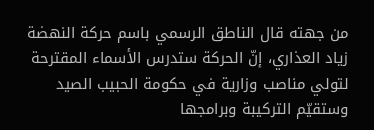من جهته قال الناطق الرسمي باسم حركة النهضة زياد العذاري، إنّ الحركة ستدرس الأسماء المقترحة لتولي مناصب وزارية في حكومة الحبيب الصيد وستقيّم التركيبة وبرامجها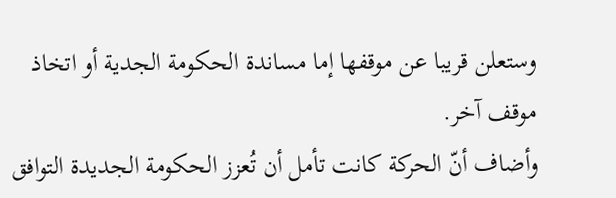وستعلن قريبا عن موقفها إما مساندة الحكومة الجدية أو اتخاذ موقف آخر.
وأضاف أنّ الحركة كانت تأمل أن تُعزز الحكومة الجديدة التوافق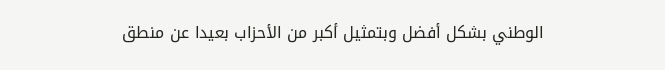الوطني بشكل أفضل وبتمثيل أكبر من الأحزاب بعيدا عن منطق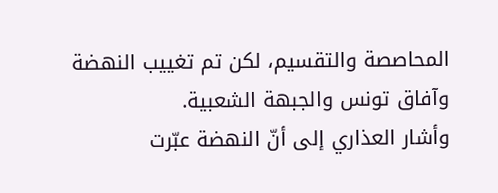المحاصصة والتقسيم، لكن تم تغييب النهضة وآفاق تونس والجبهة الشعبية.
وأشار العذاري إلى أنّ النهضة عبّرت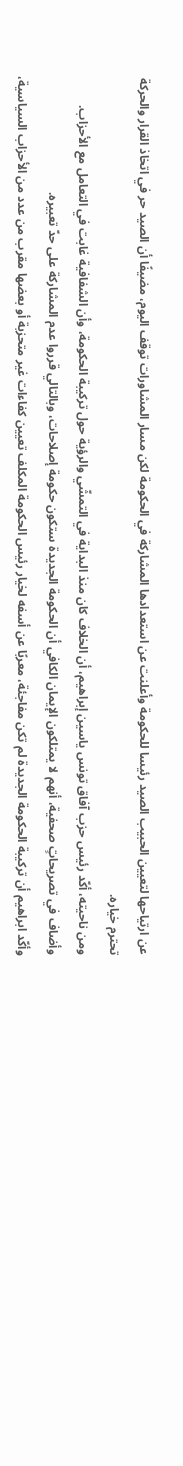عن ارتياحها لتعيين الحبيب الصيد رئيسا للحكومة وأعلنت عن استعدادها المشاركة في الحكومة لكن مسار المشاورات توقف اليوم، مضيفًا أن الصيد حر في اتخاذ القرار والحركة تحترم خياره.
ومن ناحيته، أكّد رئيس حزب آفاق تونس ياسين إبراهيم، أن الخلاف كان منذ البداية في التمشّي والرؤية حول تركيبة الحكومة، وأن الشفافية غابت في التعامل مع الأحزاب.
وأضاف في تصريحاتٍ صحفية، أنهم لا يمتلكون الإيمان الكافي أن الحكومة الجديدة ستكون حكومة إصلاحات، وبالتالي قرروا عدم المشاركة على حدّ تعبيره.
وأكّد ابراهيم أن تركيبة الحكومة الجديدة لم تكن مفاجئة، معربًا عن أسفه لخيار رئيس الحكومة المكلف تعيين كفاءات غير متحزبة أو بعضها مقرب من عدد من الأحزاب السياسية،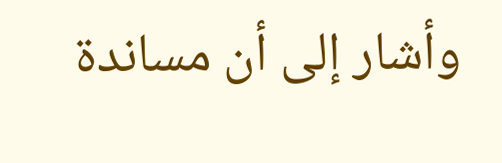وأشار إلى أن مساندة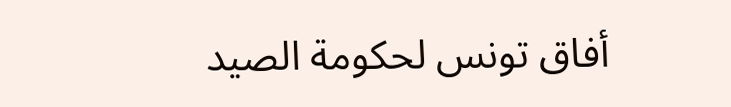أفاق تونس لحكومة الصيد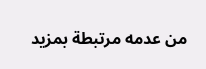من عدمه مرتبطة بمزيد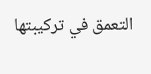التعمق في تركيبتها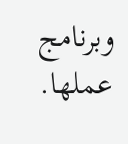وبرنامج عملها.